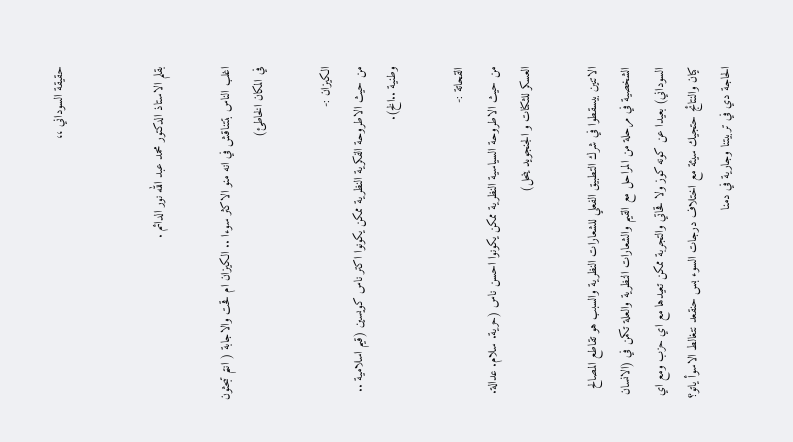حقيقة السوداني ،،


بقلم الاستاذ الدكتور محمد عبد الله نور الدائم .

اغلب الناس بتتناقش في انه منو الاكثر سوءا .. الكيزان ام قحت والاجابة ( انتم تبحثون في المكان الخاطئ)

الكيزان :-
من حيث الاطروحة الفكرية النظرية ممكن يكونوا اكتر ناس كويسين (قيم اسلامية .. وطنية ..الخ).

القحاتة :-
من حيث الاطروحة السياسية النظرية ممكن يكونوا احسن ناس (حرية. سلام. عدالة. العسكر للثكنات و الجنجويد ينحل)

الاتنين بيسقطوا في شرك التطبيق الفعلي للشعارات النظرية والسبب هو تقاطع المصالح الشخصية في مرحلة من المراحل مع القيم والشعارات النظرية والعلة تكمن في (الانسان السوداني) بعيدا عن كونه كوز ولا قحاتي والتجربة ممكن تعيدها مع اي حزب ومع اي كيان والنتائج حتجيك سيئة مع اختلاف درجات السوء بس حنقعد نتغالط الاسوأ ياتو؟
الحاجة دي في تربيتنا وجارية في دمنا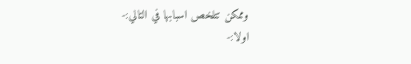وممكن تتلخص اسبابها في التالي:-
اولا:-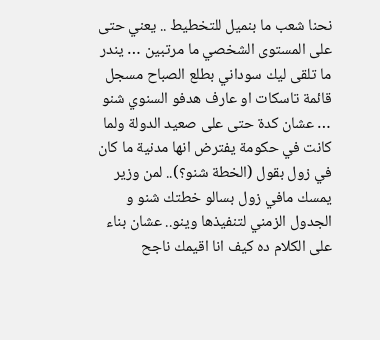نحنا شعب ما بنميل للتخطيط .. يعني حتى على المستوى الشخصي ما مرتبين … يندر ما تلقى ليك سوداني بطلع الصباح مسجل قائمة تاسكات او عارف هدفو السنوي شنو … عشان كدة حتى على صعيد الدولة ولما كانت في حكومة يفترض انها مدنية ما كان في زول بقول (الخطة شنو؟).. لمن وزير يمسك مافي زول بسالو خطتك شنو و الجدول الزمني لتنفيذها وينو.. عشان بناء على الكلام ده كيف انا اقيمك ناجح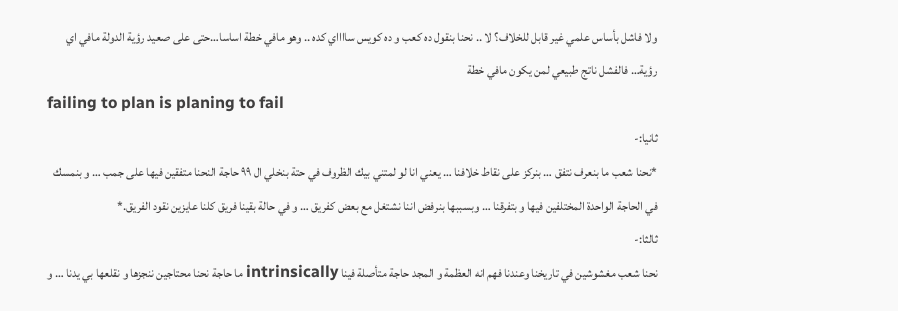ولا فاشل بأساس علمي غير قابل للخلاف؟ لا .. نحنا بنقول ده كعب و ده كويس سااااي كده .. وهو مافي خطة اساسا…حتى على صعيد رؤية الدولة مافي اي رؤية… فالفشل ناتج طبيعي لمن يكون مافي خطة
failing to plan is planing to fail
ثانيا:-
*نحنا شعب ما بنعرف نتفق … بنركز على نقاط خلافنا … يعني انا لو لمتني بيك الظروف في حتة بنخلي ال ٩٩ حاجة النحنا متفقين فيها على جمب … و بنمسك في الحاجة الواحدة المختلفين فيها و بتفرقنا … وبسببها بنرفض اننا نشتغل مع بعض كفريق … و في حالة بقينا فريق كلنا عايزين نقود الفريق.*
ثالثا:-
نحنا شعب مغشوشين في تاريخنا وعندنا فهم انه العظمة و المجد حاجة متأصلة فينا intrinsically ما حاجة نحنا محتاجين ننجزها و نقلعها بي يدنا … و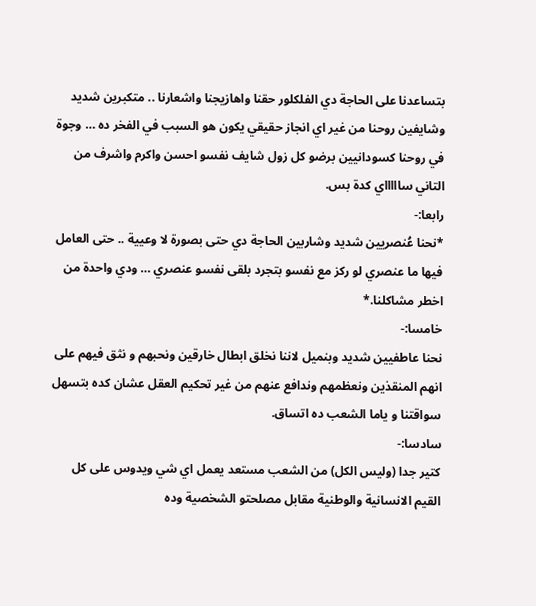بتساعدنا على الحاجة دي الفلكلور حقنا واهازيجنا واشعارنا .. متكبرين شديد وشايفين روحنا من غير اي انجاز حقيقي يكون هو السبب في الفخر ده … وجوة في روحنا كسودانيين برضو كل زول شايف نفسو احسن واكرم واشرف من التاني ساااااي كدة بس.
رابعا:-
*نحنا عُنصريين شديد وشاربين الحاجة دي حتى بصورة لا وعيية .. حتى العامل فيها ما عنصري لو ركز مع نفسو بتجرد بلقى نفسو عنصري … ودي واحدة من اخطر مشاكلنا.*
خامسا:-
نحنا عاطفيين شديد وبنميل لاننا نخلق ابطال خارقين ونحبهم و نثق فيهم على انهم المنقذين ونعظمهم وندافع عنهم من غير تحكيم العقل عشان كده بتسهل سواقتنا و ياما الشعب ده اتساق.
سادسا:-
كتير جدا (وليس الكل) من الشعب مستعد يعمل اي شي ويدوس على كل القيم الانسانية والوطنية مقابل مصلحتو الشخصية وده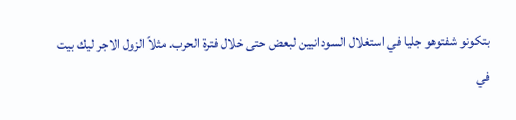بتكونو شفتوهو جليا في استغلال السودانيين لبعض حتى خلال فترة الحرب. مثلاً الزول الاجر ليك بيت في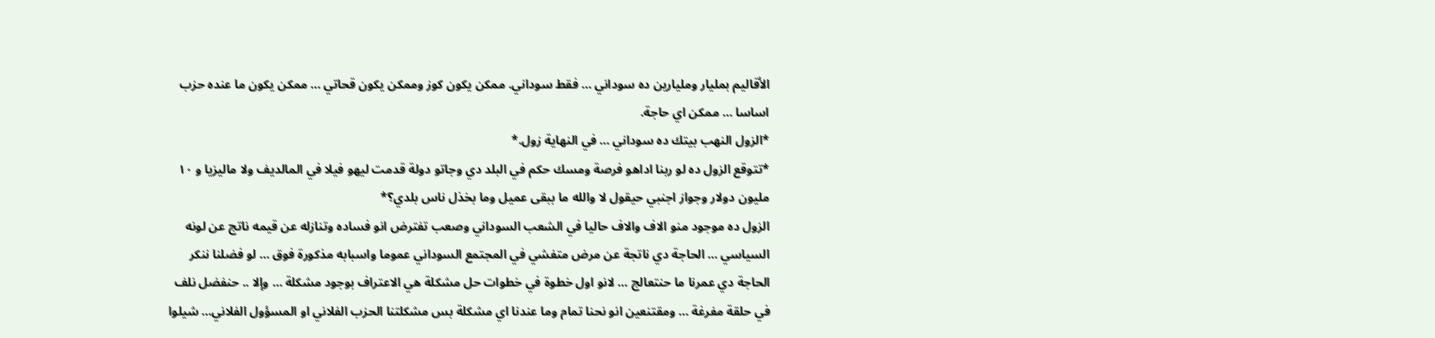الأقاليم بمليار ومليارين ده سوداني … فقط سوداني. ممكن يكون كوز وممكن يكون قحاتي … ممكن يكون ما عنده حزب اساسا … ممكن اي حاجة.
*الزول النهب بيتك ده سوداني … في النهاية زول.*
*تتوقع الزول ده لو ربنا اداهو فرصة ومسك حكم في البلد دي وجاتو دولة قدمت ليهو فيلا في المالديف ولا ماليزيا و ١٠ مليون دولار وجواز اجنبي حيقول لا والله ما ببقى عميل وما بخذل ناس بلدي؟*
الزول ده موجود منو الاف والاف حاليا في الشعب السوداني وصعب تفترض انو فساده وتنازله عن قيمه ناتج عن لونه السياسي … الحاجة دي ناتجة عن مرض متفشي في المجتمع السوداني عموما واسبابه مذكورة فوق … لو فضلنا ننكر الحاجة دي عمرنا ما حنتعالج … لانو اول خطوة في خطوات حل مشكلة هي الاعتراف بوجود مشكلة … وإلا .. حنفضل نلف في حلقة مفرغة … ومقتنعين انو نحنا تمام وما عندنا اي مشكلة بس مشكلتنا الحزب الفلاني او المسؤول الفلاني… شيلوا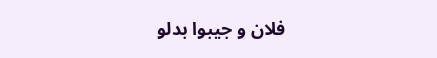فلان و جيبوا بدلو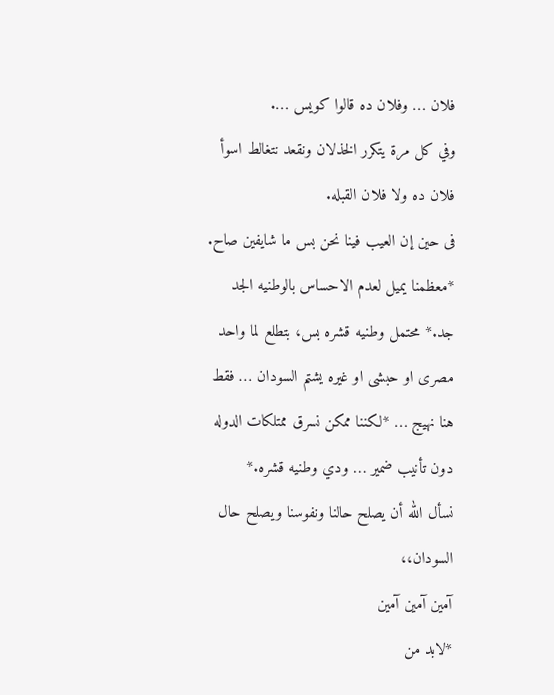فلان … وفلان ده قالوا كويس ….
وفي كل مرة يتكرر الخذلان ونقعد نتغالط اسوأ فلان ده ولا فلان القبله.
فى حين إن العيب فينا نحن بس ما شايفين صاح.
*معظمنا يميل لعدم الاحساس بالوطنيه الجد جد.* محتمل وطنيه قشره بس، بتطلع لما واحد مصرى او حبشى او غيره يشتم السودان … فقط هنا نهيج … *لكننا ممكن نسرق ممتلكات الدوله دون تأنيب ضمير … ودي وطنيه قشره.*
نسأل الله أن يصلح حالنا ونفوسنا ويصلح حال السودان،،
آمين آمين آمين
*لابد من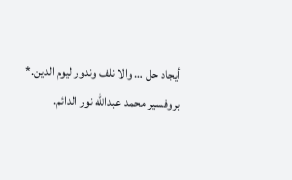أيجاد حل … والا نلف وندور ليوم الدين.*
بروفسير محمد عبدالله نور الدائم.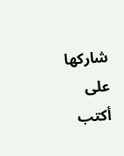شاركها على
أكتب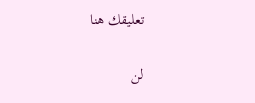تعليقك هنا

لن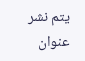يتم نشر عنوان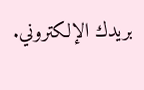بريدك الإلكتروني.